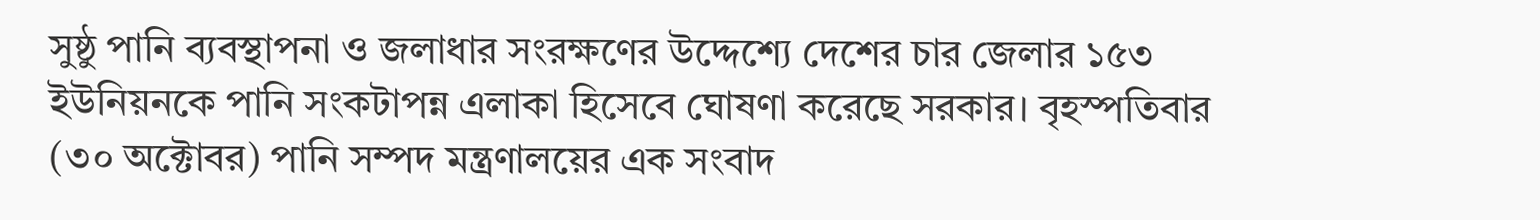সুষ্ঠু পানি ব্যবস্থাপনা ও জলাধার সংরক্ষণের উদ্দেশ্যে দেশের চার জেলার ১৫৩ ইউনিয়নকে পানি সংকটাপন্ন এলাকা হিসেবে ঘোষণা করেছে সরকার। বৃহস্পতিবার (৩০ অক্টোবর) পানি সম্পদ মন্ত্রণালয়ের এক সংবাদ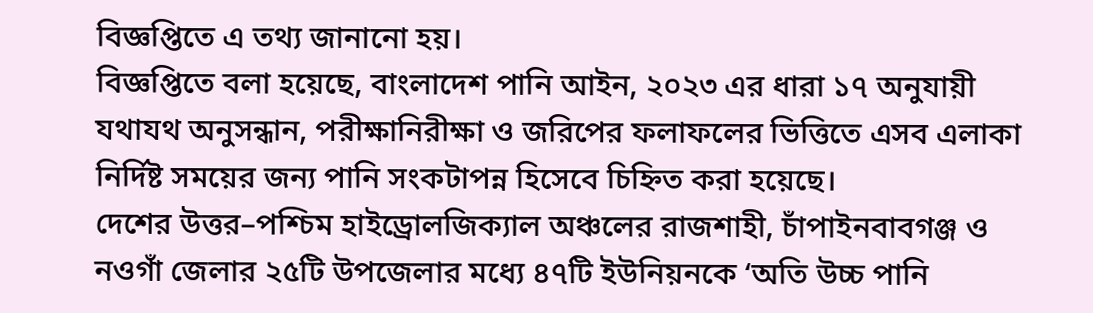বিজ্ঞপ্তিতে এ তথ্য জানানো হয়।
বিজ্ঞপ্তিতে বলা হয়েছে, বাংলাদেশ পানি আইন, ২০২৩ এর ধারা ১৭ অনুযায়ী যথাযথ অনুসন্ধান, পরীক্ষানিরীক্ষা ও জরিপের ফলাফলের ভিত্তিতে এসব এলাকা নির্দিষ্ট সময়ের জন্য পানি সংকটাপন্ন হিসেবে চিহ্নিত করা হয়েছে।
দেশের উত্তর–পশ্চিম হাইড্রোলজিক্যাল অঞ্চলের রাজশাহী, চাঁপাইনবাবগঞ্জ ও নওগাঁ জেলার ২৫টি উপজেলার মধ্যে ৪৭টি ইউনিয়নকে ‘অতি উচ্চ পানি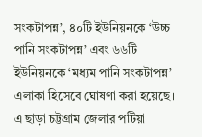সংকটাপন্ন’, ৪০টি ইউনিয়নকে ‘উচ্চ পানি সংকটাপন্ন’ এবং ৬৬টি ইউনিয়নকে ‘মধ্যম পানি সংকটাপন্ন’ এলাকা হিসেবে ঘোষণা করা হয়েছে।
এ ছাড়া চট্টগ্রাম জেলার পটিয়া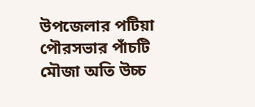উপজেলার পটিয়া পৌরসভার পাঁচটি মৌজা অতি উচ্চ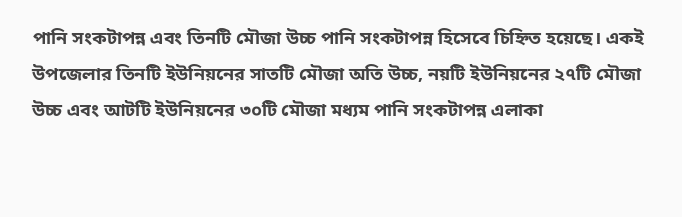পানি সংকটাপন্ন এবং তিনটি মৌজা উচ্চ পানি সংকটাপন্ন হিসেবে চিহ্নিত হয়েছে। একই উপজেলার তিনটি ইউনিয়নের সাতটি মৌজা অতি উচ্চ, নয়টি ইউনিয়নের ২৭টি মৌজা উচ্চ এবং আটটি ইউনিয়নের ৩০টি মৌজা মধ্যম পানি সংকটাপন্ন এলাকা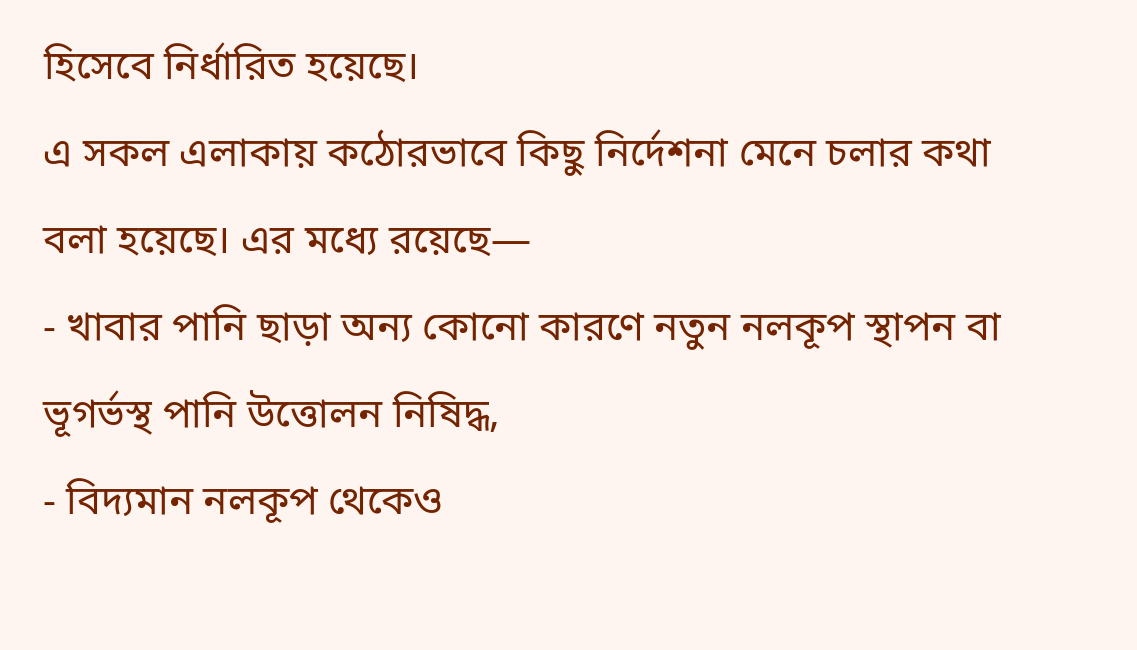হিসেবে নির্ধারিত হয়েছে।
এ সকল এলাকায় কঠোরভাবে কিছু নির্দেশনা মেনে চলার কথা বলা হয়েছে। এর মধ্যে রয়েছে—
- খাবার পানি ছাড়া অন্য কোনো কারণে নতুন নলকূপ স্থাপন বা ভূগর্ভস্থ পানি উত্তোলন নিষিদ্ধ,
- বিদ্যমান নলকূপ থেকেও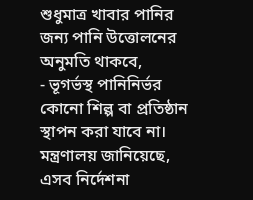শুধুমাত্র খাবার পানির জন্য পানি উত্তোলনের অনুমতি থাকবে,
- ভূগর্ভস্থ পানিনির্ভর কোনো শিল্প বা প্রতিষ্ঠান স্থাপন করা যাবে না।
মন্ত্রণালয় জানিয়েছে, এসব নির্দেশনা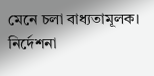মেনে চলা বাধ্যতামূলক। নির্দেশনা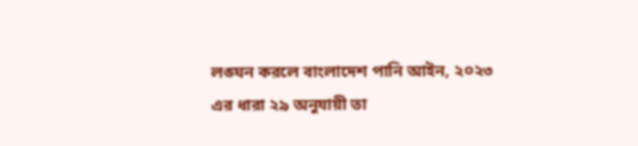লঙ্ঘন করলে বাংলাদেশ পানি আইন, ২০২৩ এর ধারা ২৯ অনুযায়ী তা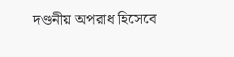দণ্ডনীয় অপরাধ হিসেবে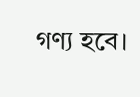গণ্য হবে।